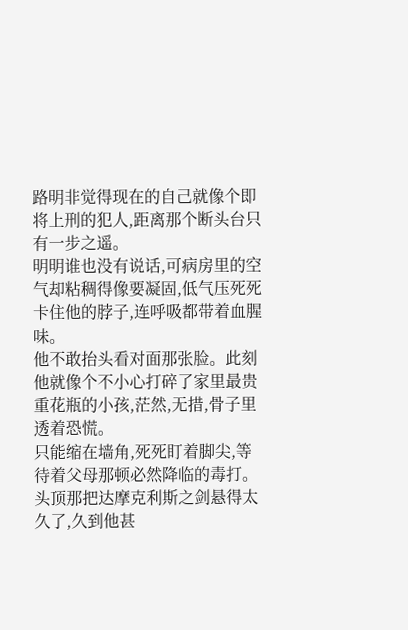路明非觉得现在的自己就像个即将上刑的犯人,距离那个断头台只有一步之遥。
明明谁也没有说话,可病房里的空气却粘稠得像要凝固,低气压死死卡住他的脖子,连呼吸都带着血腥味。
他不敢抬头看对面那张脸。此刻他就像个不小心打碎了家里最贵重花瓶的小孩,茫然,无措,骨子里透着恐慌。
只能缩在墙角,死死盯着脚尖,等待着父母那顿必然降临的毒打。
头顶那把达摩克利斯之剑悬得太久了,久到他甚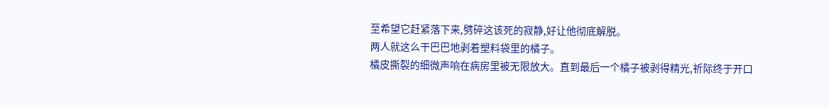至希望它赶紧落下来,劈碎这该死的寂静,好让他彻底解脱。
两人就这么干巴巴地剥着塑料袋里的橘子。
橘皮撕裂的细微声响在病房里被无限放大。直到最后一个橘子被剥得精光,祈际终于开口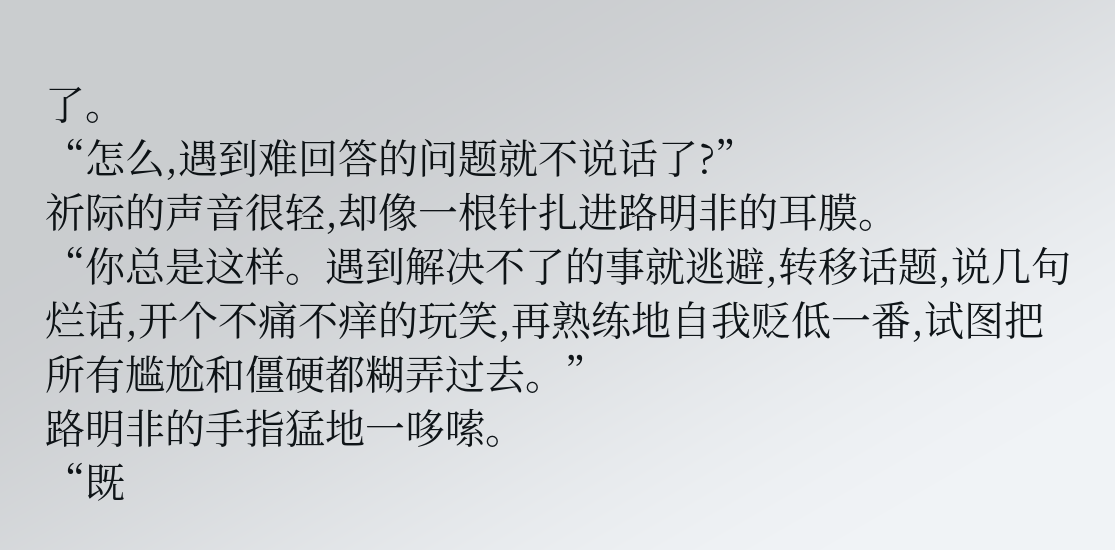了。
“怎么,遇到难回答的问题就不说话了?”
祈际的声音很轻,却像一根针扎进路明非的耳膜。
“你总是这样。遇到解决不了的事就逃避,转移话题,说几句烂话,开个不痛不痒的玩笑,再熟练地自我贬低一番,试图把所有尴尬和僵硬都糊弄过去。”
路明非的手指猛地一哆嗦。
“既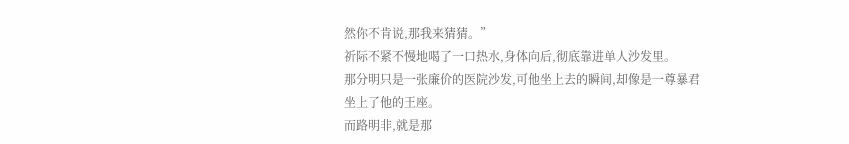然你不肯说,那我来猜猜。”
祈际不紧不慢地喝了一口热水,身体向后,彻底靠进单人沙发里。
那分明只是一张廉价的医院沙发,可他坐上去的瞬间,却像是一尊暴君坐上了他的王座。
而路明非,就是那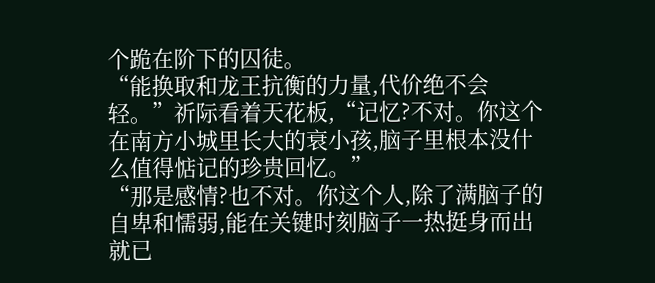个跪在阶下的囚徒。
“能换取和龙王抗衡的力量,代价绝不会轻。”祈际看着天花板,“记忆?不对。你这个在南方小城里长大的衰小孩,脑子里根本没什么值得惦记的珍贵回忆。”
“那是感情?也不对。你这个人,除了满脑子的自卑和懦弱,能在关键时刻脑子一热挺身而出就已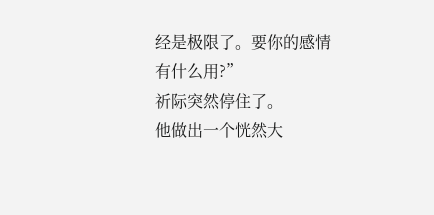经是极限了。要你的感情有什么用?”
祈际突然停住了。
他做出一个恍然大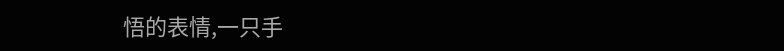悟的表情,一只手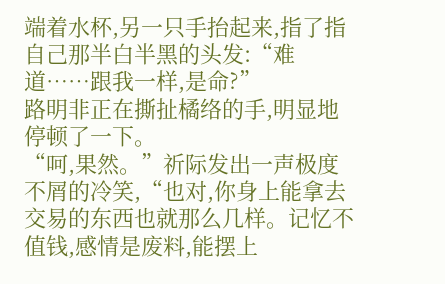端着水杯,另一只手抬起来,指了指自己那半白半黑的头发:“难道……跟我一样,是命?”
路明非正在撕扯橘络的手,明显地停顿了一下。
“呵,果然。”祈际发出一声极度不屑的冷笑,“也对,你身上能拿去交易的东西也就那么几样。记忆不值钱,感情是废料,能摆上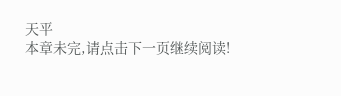天平
本章未完,请点击下一页继续阅读!